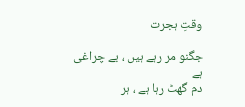وقتِ ہجرت

جگنو مر رہے ہیں ، بے چراغی ہے
دم گھٹ رہا ہے ، ہر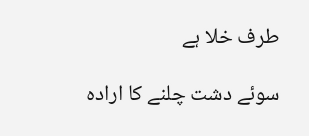طرف خلا ہے

سوئے دشت چلنے کا ارادہ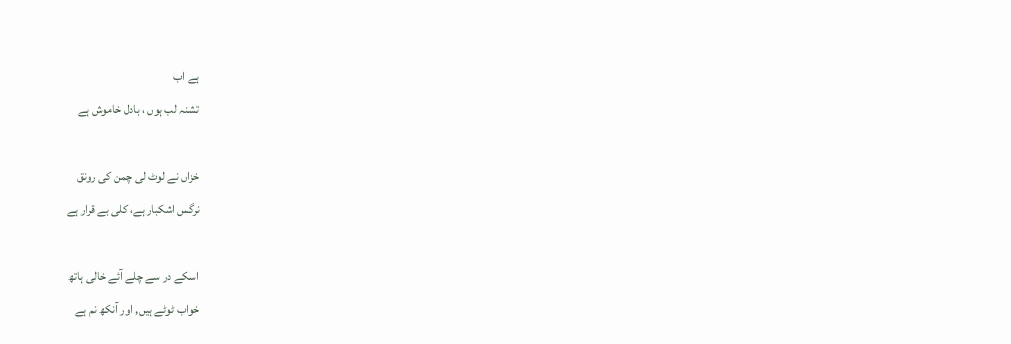ہے اب
تشنہ لب ہوں ، بادل خاموش ہے

خزاں نے لوٹ لی چمن کی رونق
نرگس اشکبار ہے، کلی بے قرار ہے

اسکے در سے چلے آئے خالی ہاتھ
خواب ٹوٹے ہیں, اور آنکھ نم ہے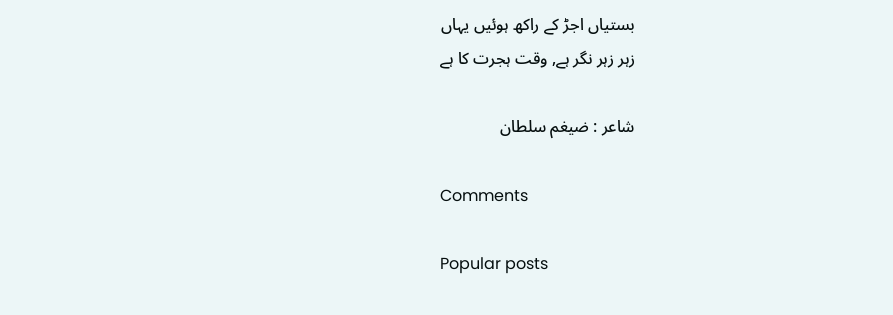بستیاں اجڑ کے راکھ ہوئیں یہاں
زہر زہر نگر ہے, وقت ہجرت کا ہے

شاعر : ضیغم سلطان

Comments

Popular posts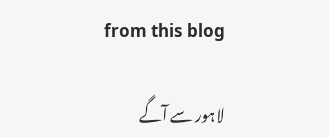from this blog

لاہور سے آگے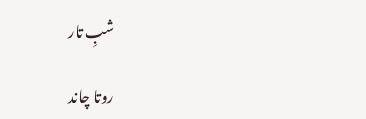شبِ تار

روتا چاند